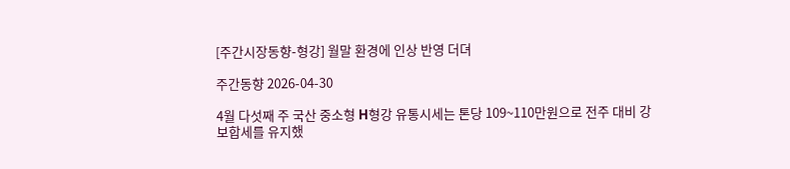[주간시장동향-형강] 월말 환경에 인상 반영 더뎌

주간동향 2026-04-30

4월 다섯째 주 국산 중소형 H형강 유통시세는 톤당 109~110만원으로 전주 대비 강보합세를 유지했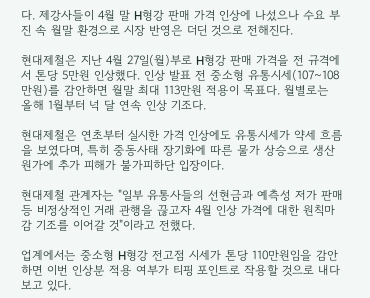다. 제강사들이 4월 말 H형강 판매 가격 인상에 나섰으나 수요 부진 속 월말 환경으로 시장 반영은 더딘 것으로 전해진다.

현대제철은 지난 4월 27일(월)부로 H형강 판매 가격을 전 규격에서 톤당 5만원 인상했다. 인상 발표 전 중소형 유통시세(107~108만원)를 감안하면 월말 최대 113만원 적용이 목표다. 월별로는 올해 1월부터 넉 달 연속 인상 기조다.

현대제철은 연초부터 실시한 가격 인상에도 유통시세가 약세 흐름을 보였다며, 특히 중동사태 장기화에 따른 물가 상승으로 생산원가에 추가 피해가 불가피하단 입장이다.

현대제철 관계자는 "일부 유통사들의 선현금과 예측성 저가 판매 등 비정상적인 거래 관행을 끊고자 4월 인상 가격에 대한 원칙마감 기조를 이어갈 것"이라고 전했다.

업계에서는 중소형 H형강 전고점 시세가 톤당 110만원임을 감안하면 이번 인상분 적용 여부가 티핑 포인트로 작용할 것으로 내다보고 있다.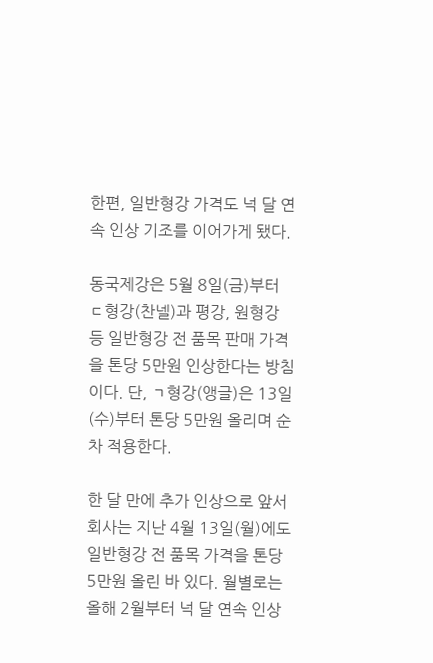한편, 일반형강 가격도 넉 달 연속 인상 기조를 이어가게 됐다.

동국제강은 5월 8일(금)부터 ㄷ형강(찬넬)과 평강, 원형강 등 일반형강 전 품목 판매 가격을 톤당 5만원 인상한다는 방침이다. 단, ㄱ형강(앵글)은 13일(수)부터 톤당 5만원 올리며 순차 적용한다.

한 달 만에 추가 인상으로 앞서 회사는 지난 4월 13일(월)에도 일반형강 전 품목 가격을 톤당 5만원 올린 바 있다. 월별로는 올해 2월부터 넉 달 연속 인상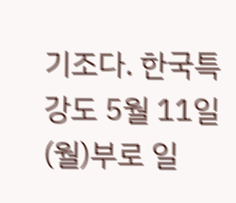기조다. 한국특강도 5월 11일(월)부로 일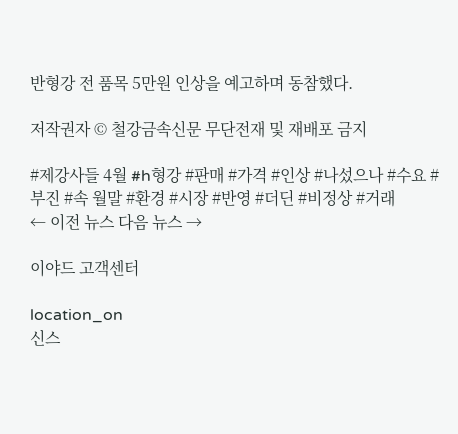반형강 전 품목 5만원 인상을 예고하며 동참했다.

저작권자 © 철강금속신문 무단전재 및 재배포 금지

#제강사들 4월 #h형강 #판매 #가격 #인상 #나섰으나 #수요 #부진 #속 월말 #환경 #시장 #반영 #더딘 #비정상 #거래
← 이전 뉴스 다음 뉴스 →

이야드 고객센터

location_on
신스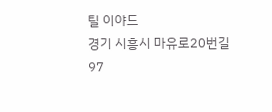틸 이야드
경기 시흥시 마유로20번길 97